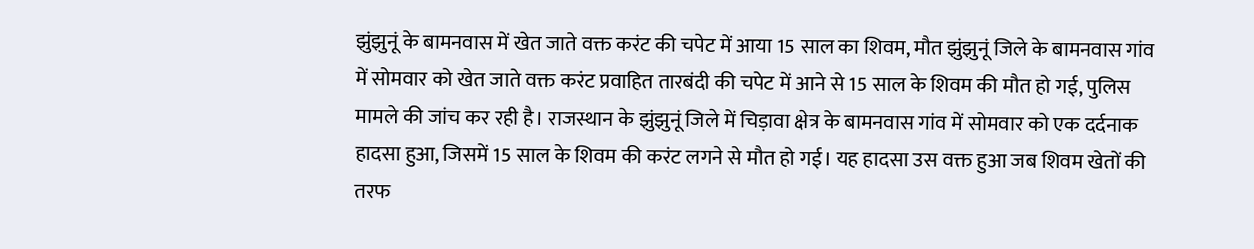झुंझुनूं के बामनवास में खेत जाते वक्त करंट की चपेट में आया 15 साल का शिवम, मौत झुंझुनूं जिले के बामनवास गांव में सोमवार को खेत जाते वक्त करंट प्रवाहित तारबंदी की चपेट में आने से 15 साल के शिवम की मौत हो गई, पुलिस मामले की जांच कर रही है। राजस्थान के झुंझुनूं जिले में चिड़ावा क्षेत्र के बामनवास गांव में सोमवार को एक दर्दनाक हादसा हुआ, जिसमें 15 साल के शिवम की करंट लगने से मौत हो गई। यह हादसा उस वक्त हुआ जब शिवम खेतों की तरफ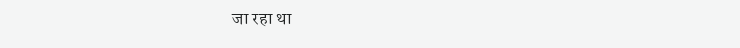जा रहा था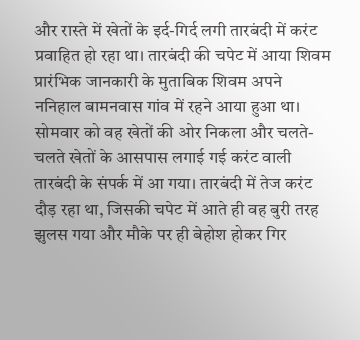और रास्ते में खेतों के इर्द-गिर्द लगी तारबंदी में करंट प्रवाहित हो रहा था। तारबंदी की चपेट में आया शिवम प्रारंभिक जानकारी के मुताबिक शिवम अपने ननिहाल बामनवास गांव में रहने आया हुआ था। सोमवार को वह खेतों की ओर निकला और चलते-चलते खेतों के आसपास लगाई गई करंट वाली तारबंदी के संपर्क में आ गया। तारबंदी में तेज करंट दौड़ रहा था, जिसकी चपेट में आते ही वह बुरी तरह झुलस गया और मौके पर ही बेहोश होकर गिर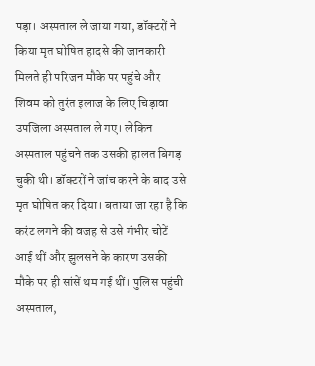पड़ा। अस्पताल ले जाया गया, डॉक्टरों ने किया मृत घोषित हादसे की जानकारी मिलते ही परिजन मौके पर पहुंचे और शिवम को तुरंत इलाज के लिए चिड़ावा उपजिला अस्पताल ले गए। लेकिन अस्पताल पहुंचने तक उसकी हालत बिगड़ चुकी थी। डॉक्टरों ने जांच करने के बाद उसे मृत घोषित कर दिया। बताया जा रहा है कि करंट लगने की वजह से उसे गंभीर चोटें आई थीं और झुलसने के कारण उसकी मौके पर ही सांसें थम गई थीं। पुलिस पहुंची अस्पताल,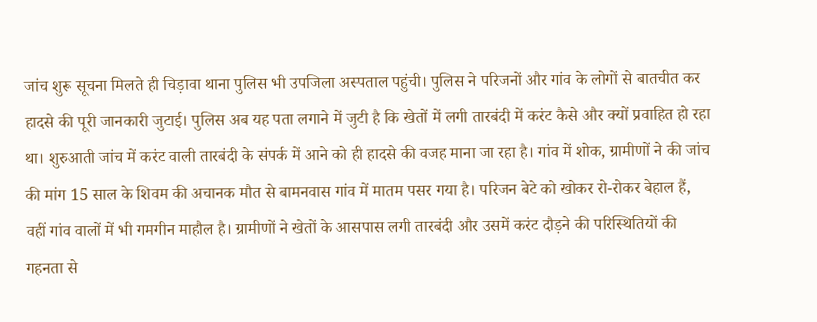जांच शुरू सूचना मिलते ही चिड़ावा थाना पुलिस भी उपजिला अस्पताल पहुंची। पुलिस ने परिजनों और गांव के लोगों से बातचीत कर हादसे की पूरी जानकारी जुटाई। पुलिस अब यह पता लगाने में जुटी है कि खेतों में लगी तारबंदी में करंट कैसे और क्यों प्रवाहित हो रहा था। शुरुआती जांच में करंट वाली तारबंदी के संपर्क में आने को ही हादसे की वजह माना जा रहा है। गांव में शोक, ग्रामीणों ने की जांच की मांग 15 साल के शिवम की अचानक मौत से बामनवास गांव में मातम पसर गया है। परिजन बेटे को खोकर रो-रोकर बेहाल हैं, वहीं गांव वालों में भी गमगीन माहौल है। ग्रामीणों ने खेतों के आसपास लगी तारबंदी और उसमें करंट दौड़ने की परिस्थितियों की गहनता से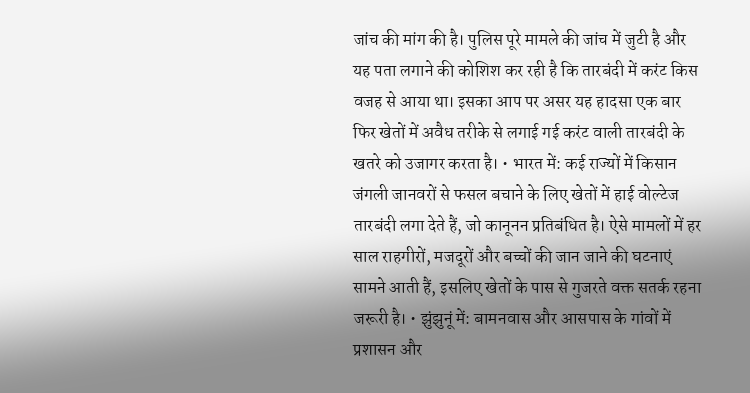जांच की मांग की है। पुलिस पूरे मामले की जांच में जुटी है और यह पता लगाने की कोशिश कर रही है कि तारबंदी में करंट किस वजह से आया था। इसका आप पर असर यह हादसा एक बार फिर खेतों में अवैध तरीके से लगाई गई करंट वाली तारबंदी के खतरे को उजागर करता है। • भारत में: कई राज्यों में किसान जंगली जानवरों से फसल बचाने के लिए खेतों में हाई वोल्टेज तारबंदी लगा देते हैं, जो कानूनन प्रतिबंधित है। ऐसे मामलों में हर साल राहगीरों, मजदूरों और बच्चों की जान जाने की घटनाएं सामने आती हैं, इसलिए खेतों के पास से गुजरते वक्त सतर्क रहना जरूरी है। • झुंझुनूं में: बामनवास और आसपास के गांवों में प्रशासन और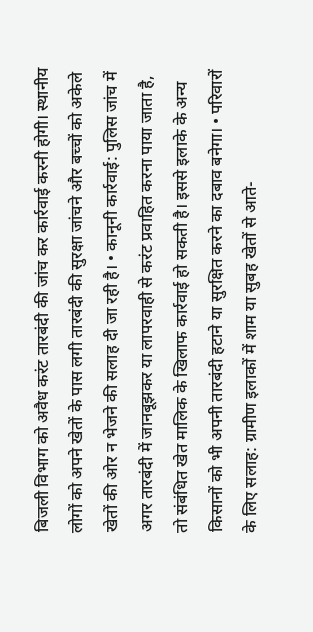बिजली विभाग को अवैध करंट तारबंदी की जांच कर कार्रवाई करनी होगी। स्थानीय लोगों को अपने खेतों के पास लगी तारबंदी की सुरक्षा जांचने और बच्चों को अकेले खेतों की ओर न भेजने की सलाह दी जा रही है। • कानूनी कार्रवाई: पुलिस जांच में अगर तारबंदी में जानबूझकर या लापरवाही से करंट प्रवाहित करना पाया जाता है, तो संबंधित खेत मालिक के खिलाफ कार्रवाई हो सकती है। इससे इलाके के अन्य किसानों को भी अपनी तारबंदी हटाने या सुरक्षित करने का दबाव बनेगा। • परिवारों के लिए सलाह: ग्रामीण इलाकों में शाम या सुबह खेतों से आते-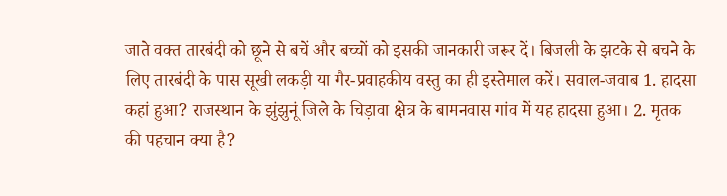जाते वक्त तारबंदी को छूने से बचें और बच्चों को इसकी जानकारी जरूर दें। बिजली के झटके से बचने के लिए तारबंदी के पास सूखी लकड़ी या गैर-प्रवाहकीय वस्तु का ही इस्तेमाल करें। सवाल-जवाब 1. हादसा कहां हुआ? राजस्थान के झुंझुनूं जिले के चिड़ावा क्षेत्र के बामनवास गांव में यह हादसा हुआ। 2. मृतक की पहचान क्या है?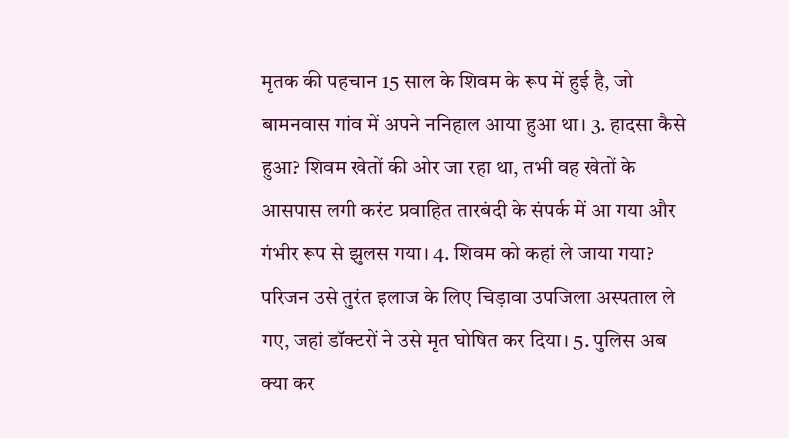मृतक की पहचान 15 साल के शिवम के रूप में हुई है, जो बामनवास गांव में अपने ननिहाल आया हुआ था। 3. हादसा कैसे हुआ? शिवम खेतों की ओर जा रहा था, तभी वह खेतों के आसपास लगी करंट प्रवाहित तारबंदी के संपर्क में आ गया और गंभीर रूप से झुलस गया। 4. शिवम को कहां ले जाया गया? परिजन उसे तुरंत इलाज के लिए चिड़ावा उपजिला अस्पताल ले गए, जहां डॉक्टरों ने उसे मृत घोषित कर दिया। 5. पुलिस अब क्या कर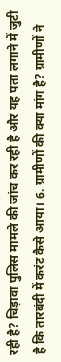रही है? चिड़ावा पुलिस मामले की जांच कर रही है और यह पता लगाने में जुटी है कि तारबंदी में करंट कैसे आया। 6. ग्रामीणों की क्या मांग है? ग्रामीणों ने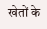खेतों के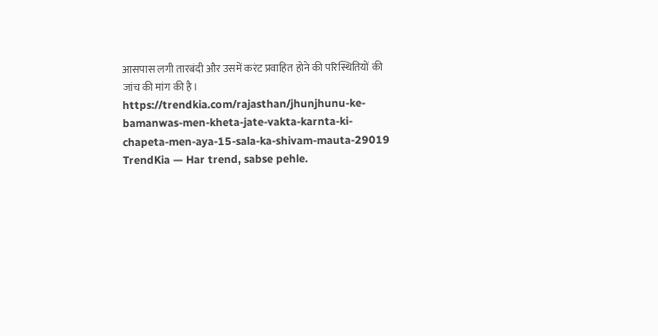आसपास लगी तारबंदी और उसमें करंट प्रवाहित होने की परिस्थितियों की जांच की मांग की है। https://trendkia.com/rajasthan/jhunjhunu-ke-bamanwas-men-kheta-jate-vakta-karnta-ki-chapeta-men-aya-15-sala-ka-shivam-mauta-29019 TrendKia — Har trend, sabse pehle.